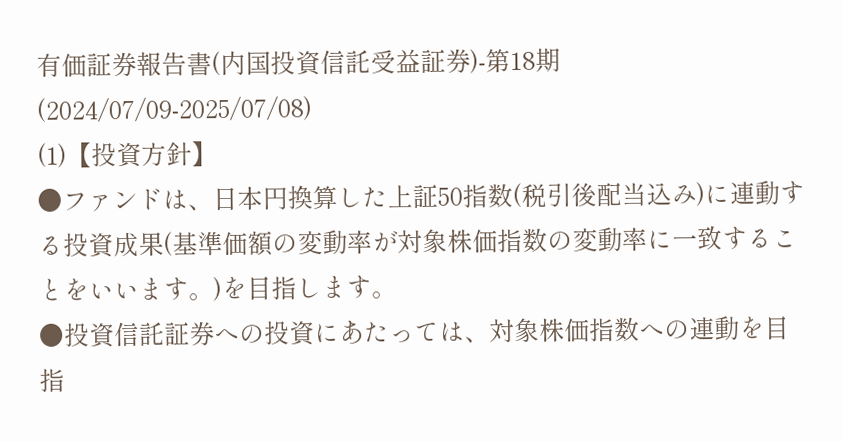有価証券報告書(内国投資信託受益証券)-第18期(2024/07/09-2025/07/08)
(1)【投資方針】
●ファンドは、日本円換算した上証50指数(税引後配当込み)に連動する投資成果(基準価額の変動率が対象株価指数の変動率に一致することをいいます。)を目指します。
●投資信託証券への投資にあたっては、対象株価指数への連動を目指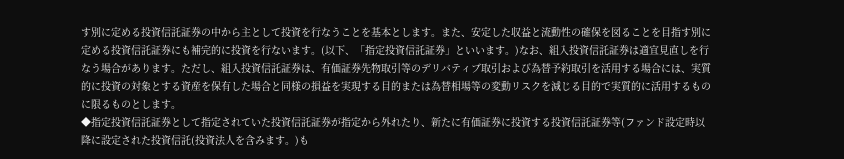す別に定める投資信託証券の中から主として投資を行なうことを基本とします。また、安定した収益と流動性の確保を図ることを目指す別に定める投資信託証券にも補完的に投資を行ないます。(以下、「指定投資信託証券」といいます。)なお、組入投資信託証券は適宜見直しを行なう場合があります。ただし、組入投資信託証券は、有価証券先物取引等のデリバティブ取引および為替予約取引を活用する場合には、実質的に投資の対象とする資産を保有した場合と同様の損益を実現する目的または為替相場等の変動リスクを減じる目的で実質的に活用するものに限るものとします。
◆指定投資信託証券として指定されていた投資信託証券が指定から外れたり、新たに有価証券に投資する投資信託証券等(ファンド設定時以降に設定された投資信託(投資法人を含みます。)も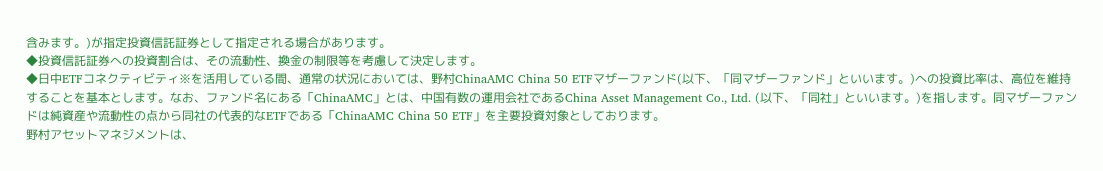含みます。)が指定投資信託証券として指定される場合があります。
◆投資信託証券への投資割合は、その流動性、換金の制限等を考慮して決定します。
◆日中ETFコネクティビティ※を活用している間、通常の状況においては、野村ChinaAMC China 50 ETFマザーファンド(以下、「同マザーファンド」といいます。)への投資比率は、高位を維持することを基本とします。なお、ファンド名にある「ChinaAMC」とは、中国有数の運用会社であるChina Asset Management Co., Ltd. (以下、「同社」といいます。)を指します。同マザーファンドは純資産や流動性の点から同社の代表的なETFである「ChinaAMC China 50 ETF」を主要投資対象としております。
野村アセットマネジメントは、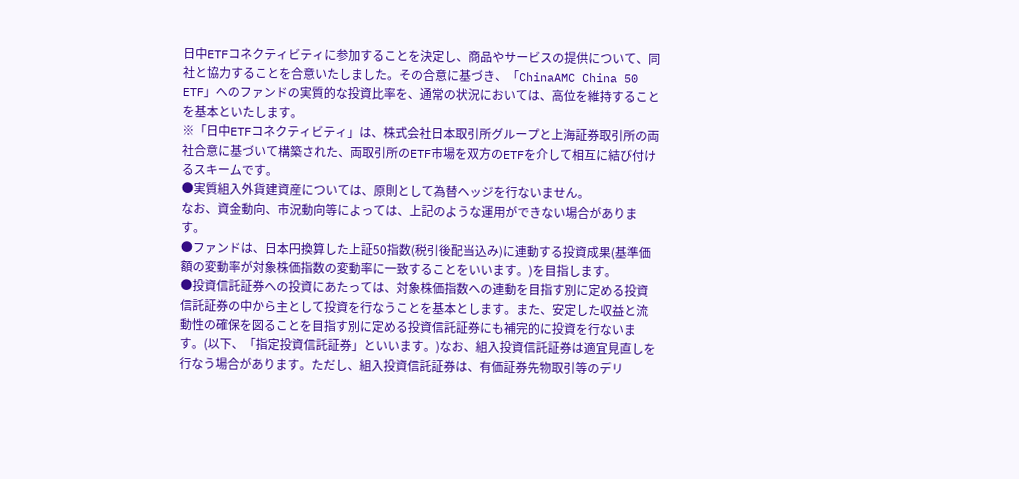日中ETFコネクティビティに参加することを決定し、商品やサービスの提供について、同社と協力することを合意いたしました。その合意に基づき、「ChinaAMC China 50 ETF」へのファンドの実質的な投資比率を、通常の状況においては、高位を維持することを基本といたします。
※「日中ETFコネクティビティ」は、株式会社日本取引所グループと上海証券取引所の両社合意に基づいて構築された、両取引所のETF市場を双方のETFを介して相互に結び付けるスキームです。
●実質組入外貨建資産については、原則として為替ヘッジを行ないません。
なお、資金動向、市況動向等によっては、上記のような運用ができない場合があります。
●ファンドは、日本円換算した上証50指数(税引後配当込み)に連動する投資成果(基準価額の変動率が対象株価指数の変動率に一致することをいいます。)を目指します。
●投資信託証券への投資にあたっては、対象株価指数への連動を目指す別に定める投資信託証券の中から主として投資を行なうことを基本とします。また、安定した収益と流動性の確保を図ることを目指す別に定める投資信託証券にも補完的に投資を行ないます。(以下、「指定投資信託証券」といいます。)なお、組入投資信託証券は適宜見直しを行なう場合があります。ただし、組入投資信託証券は、有価証券先物取引等のデリ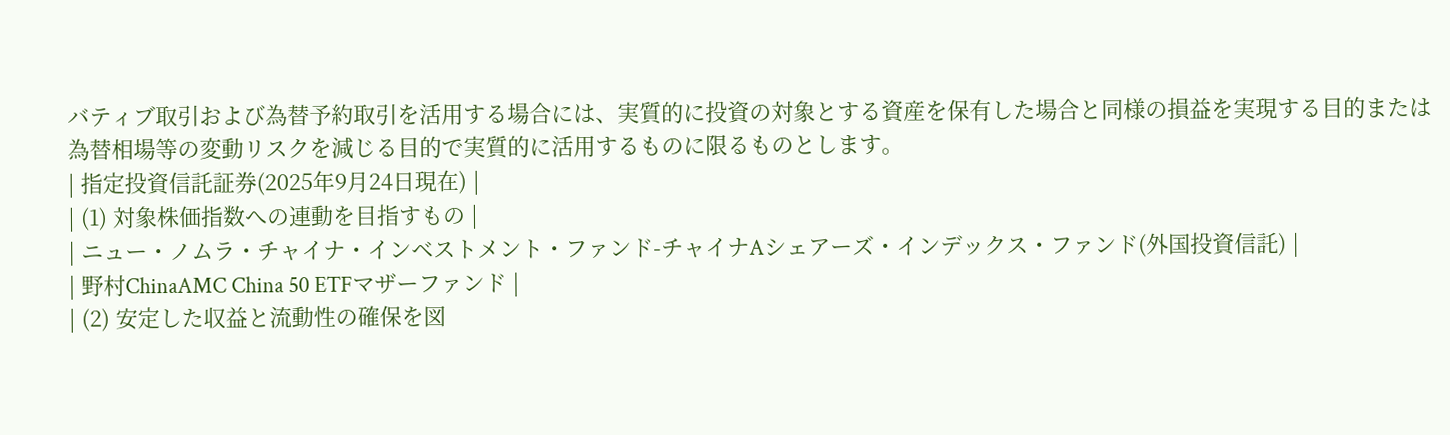バティブ取引および為替予約取引を活用する場合には、実質的に投資の対象とする資産を保有した場合と同様の損益を実現する目的または為替相場等の変動リスクを減じる目的で実質的に活用するものに限るものとします。
| 指定投資信託証券(2025年9月24日現在) |
| (1) 対象株価指数への連動を目指すもの |
| ニュー・ノムラ・チャイナ・インベストメント・ファンド-チャイナAシェアーズ・インデックス・ファンド(外国投資信託) |
| 野村ChinaAMC China 50 ETFマザーファンド |
| (2) 安定した収益と流動性の確保を図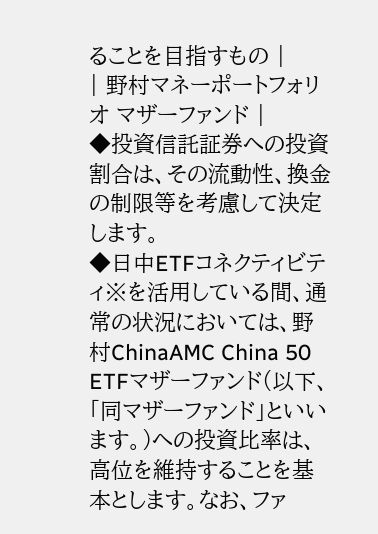ることを目指すもの |
| 野村マネーポートフォリオ マザーファンド |
◆投資信託証券への投資割合は、その流動性、換金の制限等を考慮して決定します。
◆日中ETFコネクティビティ※を活用している間、通常の状況においては、野村ChinaAMC China 50 ETFマザーファンド(以下、「同マザーファンド」といいます。)への投資比率は、高位を維持することを基本とします。なお、ファ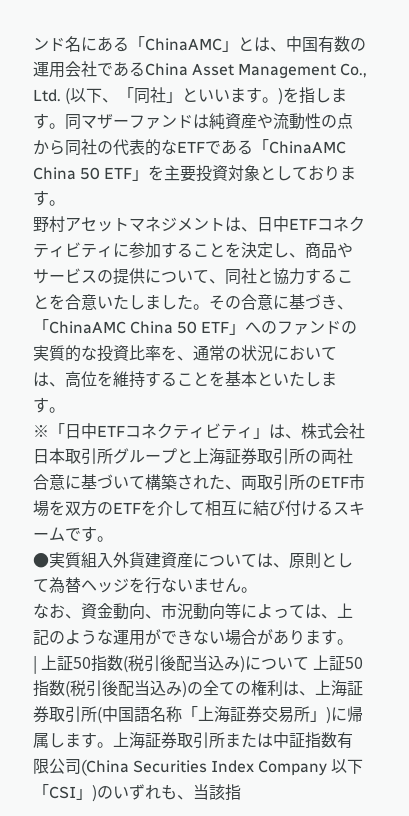ンド名にある「ChinaAMC」とは、中国有数の運用会社であるChina Asset Management Co., Ltd. (以下、「同社」といいます。)を指します。同マザーファンドは純資産や流動性の点から同社の代表的なETFである「ChinaAMC China 50 ETF」を主要投資対象としております。
野村アセットマネジメントは、日中ETFコネクティビティに参加することを決定し、商品やサービスの提供について、同社と協力することを合意いたしました。その合意に基づき、「ChinaAMC China 50 ETF」へのファンドの実質的な投資比率を、通常の状況においては、高位を維持することを基本といたします。
※「日中ETFコネクティビティ」は、株式会社日本取引所グループと上海証券取引所の両社合意に基づいて構築された、両取引所のETF市場を双方のETFを介して相互に結び付けるスキームです。
●実質組入外貨建資産については、原則として為替ヘッジを行ないません。
なお、資金動向、市況動向等によっては、上記のような運用ができない場合があります。
| 上証50指数(税引後配当込み)について 上証50指数(税引後配当込み)の全ての権利は、上海証券取引所(中国語名称「上海証券交易所」)に帰属します。上海証券取引所または中証指数有限公司(China Securities Index Company 以下「CSI」)のいずれも、当該指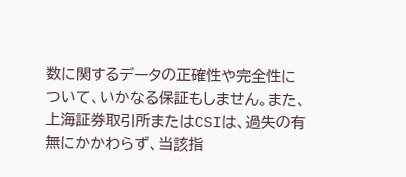数に関するデータの正確性や完全性について、いかなる保証もしません。また、上海証券取引所またはCSIは、過失の有無にかかわらず、当該指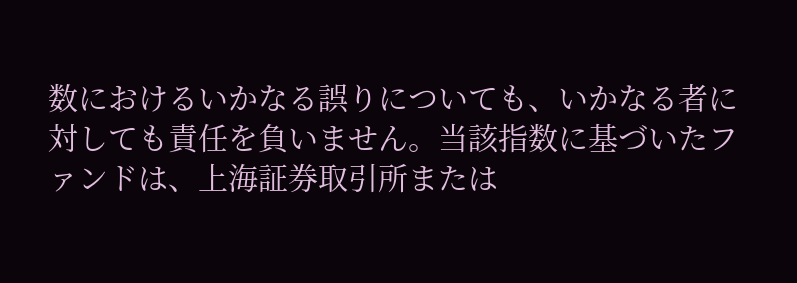数におけるいかなる誤りについても、いかなる者に対しても責任を負いません。当該指数に基づいたファンドは、上海証券取引所または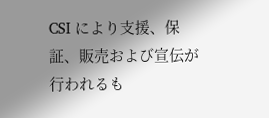CSI により支援、保証、販売および宣伝が行われるも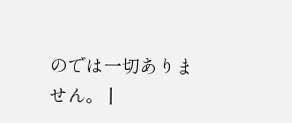のでは一切ありません。 |